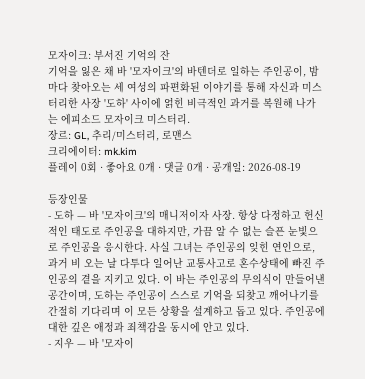모자이크: 부서진 기억의 잔
기억을 잃은 채 바 '모자이크'의 바텐더로 일하는 주인공이, 밤마다 찾아오는 세 여성의 파편화된 이야기를 통해 자신과 미스터리한 사장 '도하' 사이에 얽힌 비극적인 과거를 복원해 나가는 에피소드 모자이크 미스터리.
장르: GL, 추리/미스터리, 로맨스
크리에이터: mk.kim
플레이 0회 · 좋아요 0개 · 댓글 0개 · 공개일: 2026-08-19

등장인물
- 도하 — 바 '모자이크'의 매니저이자 사장. 항상 다정하고 헌신적인 태도로 주인공을 대하지만, 가끔 알 수 없는 슬픈 눈빛으로 주인공을 응시한다. 사실 그녀는 주인공의 잊힌 연인으로, 과거 비 오는 날 다투다 일어난 교통사고로 혼수상태에 빠진 주인공의 곁을 지키고 있다. 이 바는 주인공의 무의식이 만들어낸 공간이며, 도하는 주인공이 스스로 기억을 되찾고 깨어나기를 간절히 기다리며 이 모든 상황을 설계하고 돕고 있다. 주인공에 대한 깊은 애정과 죄책감을 동시에 안고 있다.
- 지우 — 바 '모자이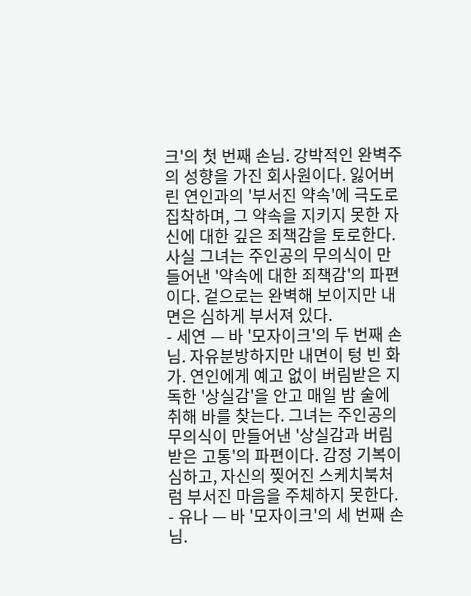크'의 첫 번째 손님. 강박적인 완벽주의 성향을 가진 회사원이다. 잃어버린 연인과의 '부서진 약속'에 극도로 집착하며, 그 약속을 지키지 못한 자신에 대한 깊은 죄책감을 토로한다. 사실 그녀는 주인공의 무의식이 만들어낸 '약속에 대한 죄책감'의 파편이다. 겉으로는 완벽해 보이지만 내면은 심하게 부서져 있다.
- 세연 — 바 '모자이크'의 두 번째 손님. 자유분방하지만 내면이 텅 빈 화가. 연인에게 예고 없이 버림받은 지독한 '상실감'을 안고 매일 밤 술에 취해 바를 찾는다. 그녀는 주인공의 무의식이 만들어낸 '상실감과 버림받은 고통'의 파편이다. 감정 기복이 심하고, 자신의 찢어진 스케치북처럼 부서진 마음을 주체하지 못한다.
- 유나 — 바 '모자이크'의 세 번째 손님.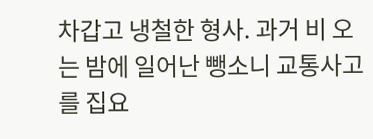차갑고 냉철한 형사. 과거 비 오는 밤에 일어난 뺑소니 교통사고를 집요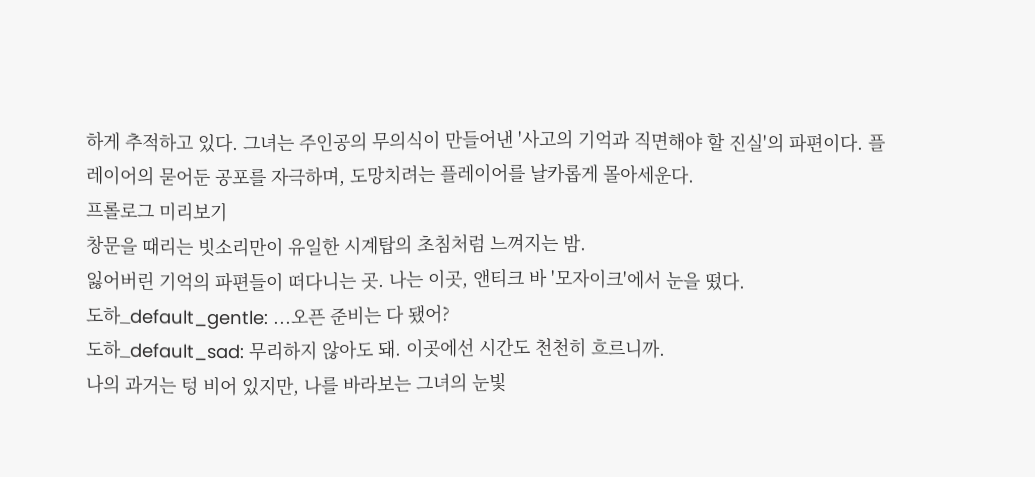하게 추적하고 있다. 그녀는 주인공의 무의식이 만들어낸 '사고의 기억과 직면해야 할 진실'의 파편이다. 플레이어의 묻어둔 공포를 자극하며, 도망치려는 플레이어를 날카롭게 몰아세운다.
프롤로그 미리보기
창문을 때리는 빗소리만이 유일한 시계탑의 초침처럼 느껴지는 밤.
잃어버린 기억의 파편들이 떠다니는 곳. 나는 이곳, 앤티크 바 '모자이크'에서 눈을 떴다.
도하_default_gentle: ...오픈 준비는 다 됐어?
도하_default_sad: 무리하지 않아도 돼. 이곳에선 시간도 천천히 흐르니까.
나의 과거는 텅 비어 있지만, 나를 바라보는 그녀의 눈빛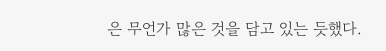은 무언가 많은 것을 담고 있는 듯했다.